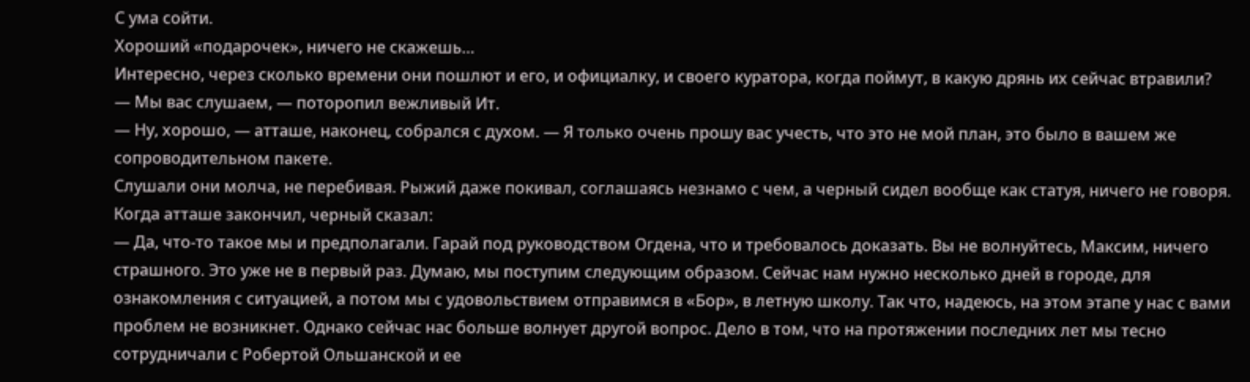С ума сойти.
Хороший «подарочек», ничего не скажешь…
Интересно, через сколько времени они пошлют и его, и официалку, и своего куратора, когда поймут, в какую дрянь их сейчас втравили?
— Мы вас слушаем, — поторопил вежливый Ит.
— Ну, хорошо, — атташе, наконец, собрался с духом. — Я только очень прошу вас учесть, что это не мой план, это было в вашем же сопроводительном пакете.
Слушали они молча, не перебивая. Рыжий даже покивал, соглашаясь незнамо с чем, а черный сидел вообще как статуя, ничего не говоря. Когда атташе закончил, черный сказал:
— Да, что-то такое мы и предполагали. Гарай под руководством Огдена, что и требовалось доказать. Вы не волнуйтесь, Максим, ничего страшного. Это уже не в первый раз. Думаю, мы поступим следующим образом. Сейчас нам нужно несколько дней в городе, для ознакомления с ситуацией, а потом мы с удовольствием отправимся в «Бор», в летную школу. Так что, надеюсь, на этом этапе у нас с вами проблем не возникнет. Однако сейчас нас больше волнует другой вопрос. Дело в том, что на протяжении последних лет мы тесно сотрудничали с Робертой Ольшанской и ее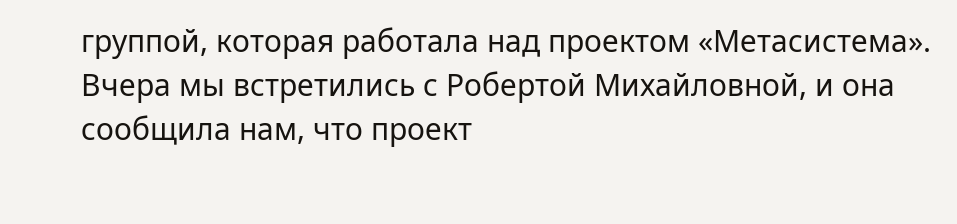группой, которая работала над проектом «Метасистема». Вчера мы встретились с Робертой Михайловной, и она сообщила нам, что проект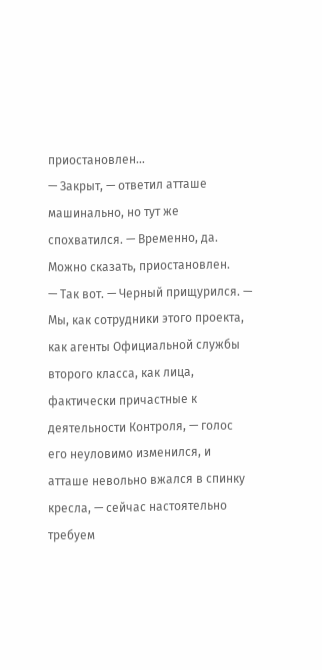приостановлен…
— Закрыт, — ответил атташе машинально, но тут же спохватился. — Временно, да. Можно сказать, приостановлен.
— Так вот. — Черный прищурился. — Мы, как сотрудники этого проекта, как агенты Официальной службы второго класса, как лица, фактически причастные к деятельности Контроля, — голос его неуловимо изменился, и атташе невольно вжался в спинку кресла, — сейчас настоятельно требуем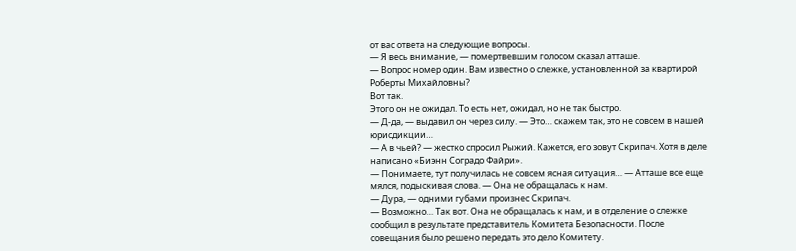от вас ответа на следующие вопросы.
— Я весь внимание, — помертвевшим голосом сказал атташе.
— Вопрос номер один. Вам известно о слежке, установленной за квартирой Роберты Михайловны?
Вот так.
Этого он не ожидал. То есть нет, ожидал, но не так быстро.
— Д-да, — выдавил он через силу. — Это… скажем так, это не совсем в нашей юрисдикции…
— А в чьей? — жестко спросил Рыжий. Кажется, его зовут Скрипач. Хотя в деле написано «Биэнн Соградо Файри».
— Понимаете, тут получилась не совсем ясная ситуация… — Атташе все еще мялся, подыскивая слова. — Она не обращалась к нам.
— Дура, — одними губами произнес Скрипач.
— Возможно… Так вот. Она не обращалась к нам, и в отделение о слежке сообщил в результате представитель Комитета Безопасности. После совещания было решено передать это дело Комитету.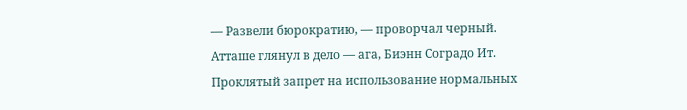— Развели бюрократию, — проворчал черный. Атташе глянул в дело — ага, Биэнн Соградо Ит. Проклятый запрет на использование нормальных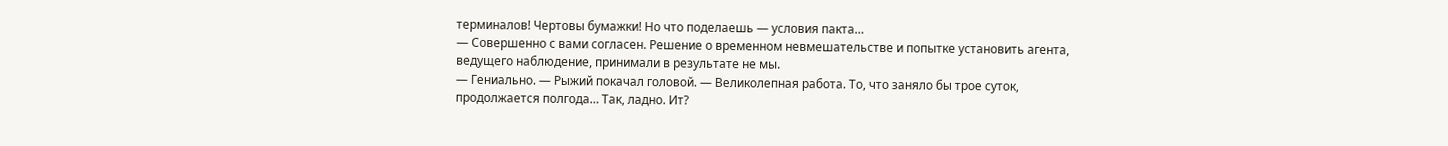терминалов! Чертовы бумажки! Но что поделаешь — условия пакта…
— Совершенно с вами согласен. Решение о временном невмешательстве и попытке установить агента, ведущего наблюдение, принимали в результате не мы.
— Гениально. — Рыжий покачал головой. — Великолепная работа. То, что заняло бы трое суток, продолжается полгода… Так, ладно. Ит?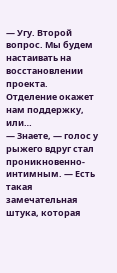— Угу. Второй вопрос. Мы будем настаивать на восстановлении проекта. Отделение окажет нам поддержку, или…
— Знаете, — голос у рыжего вдруг стал проникновенно-интимным. — Есть такая замечательная штука, которая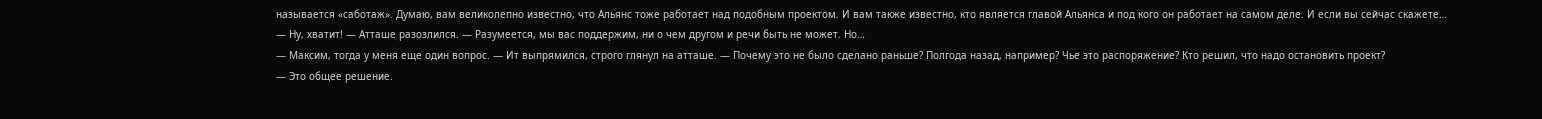называется «саботаж». Думаю, вам великолепно известно, что Альянс тоже работает над подобным проектом. И вам также известно, кто является главой Альянса и под кого он работает на самом деле. И если вы сейчас скажете…
— Ну, хватит! — Атташе разозлился. — Разумеется, мы вас поддержим, ни о чем другом и речи быть не может. Но…
— Максим, тогда у меня еще один вопрос. — Ит выпрямился, строго глянул на атташе. — Почему это не было сделано раньше? Полгода назад, например? Чье это распоряжение? Кто решил, что надо остановить проект?
— Это общее решение.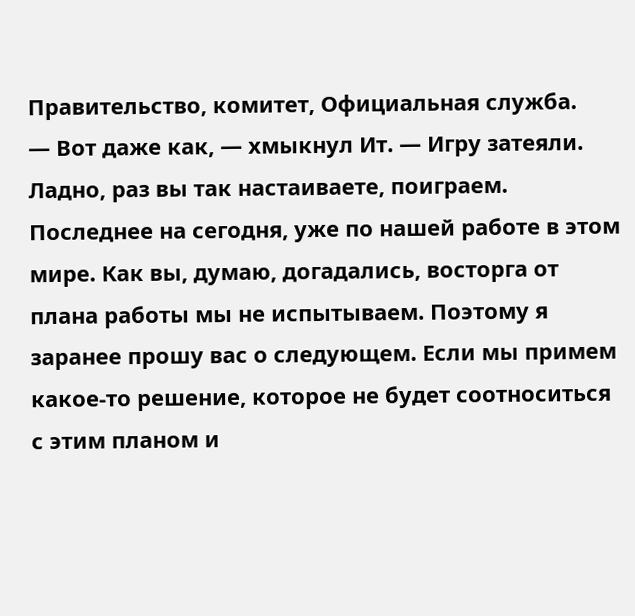Правительство, комитет, Официальная служба.
— Вот даже как, — хмыкнул Ит. — Игру затеяли. Ладно, раз вы так настаиваете, поиграем. Последнее на сегодня, уже по нашей работе в этом мире. Как вы, думаю, догадались, восторга от плана работы мы не испытываем. Поэтому я заранее прошу вас о следующем. Если мы примем какое-то решение, которое не будет соотноситься с этим планом и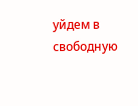уйдем в свободную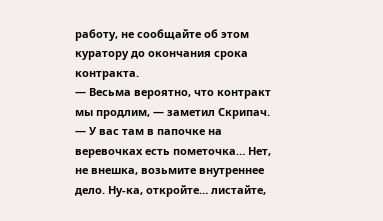работу, не сообщайте об этом куратору до окончания срока контракта.
— Весьма вероятно, что контракт мы продлим, — заметил Скрипач. — У вас там в папочке на веревочках есть пометочка… Нет, не внешка, возьмите внутреннее дело. Ну-ка, откройте… листайте,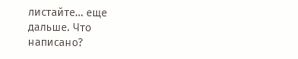листайте… еще дальше. Что написано?